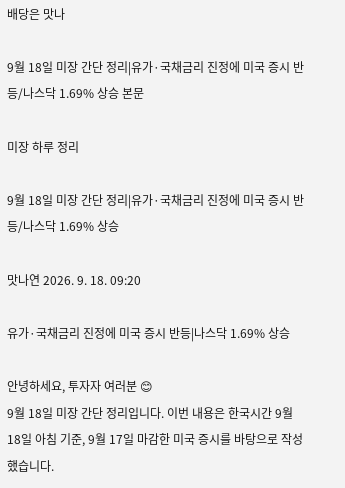배당은 맛나

9월 18일 미장 간단 정리|유가·국채금리 진정에 미국 증시 반등/나스닥 1.69% 상승 본문

미장 하루 정리

9월 18일 미장 간단 정리|유가·국채금리 진정에 미국 증시 반등/나스닥 1.69% 상승

맛나연 2026. 9. 18. 09:20

유가·국채금리 진정에 미국 증시 반등|나스닥 1.69% 상승

안녕하세요, 투자자 여러분 😊
9월 18일 미장 간단 정리입니다. 이번 내용은 한국시간 9월 18일 아침 기준, 9월 17일 마감한 미국 증시를 바탕으로 작성했습니다.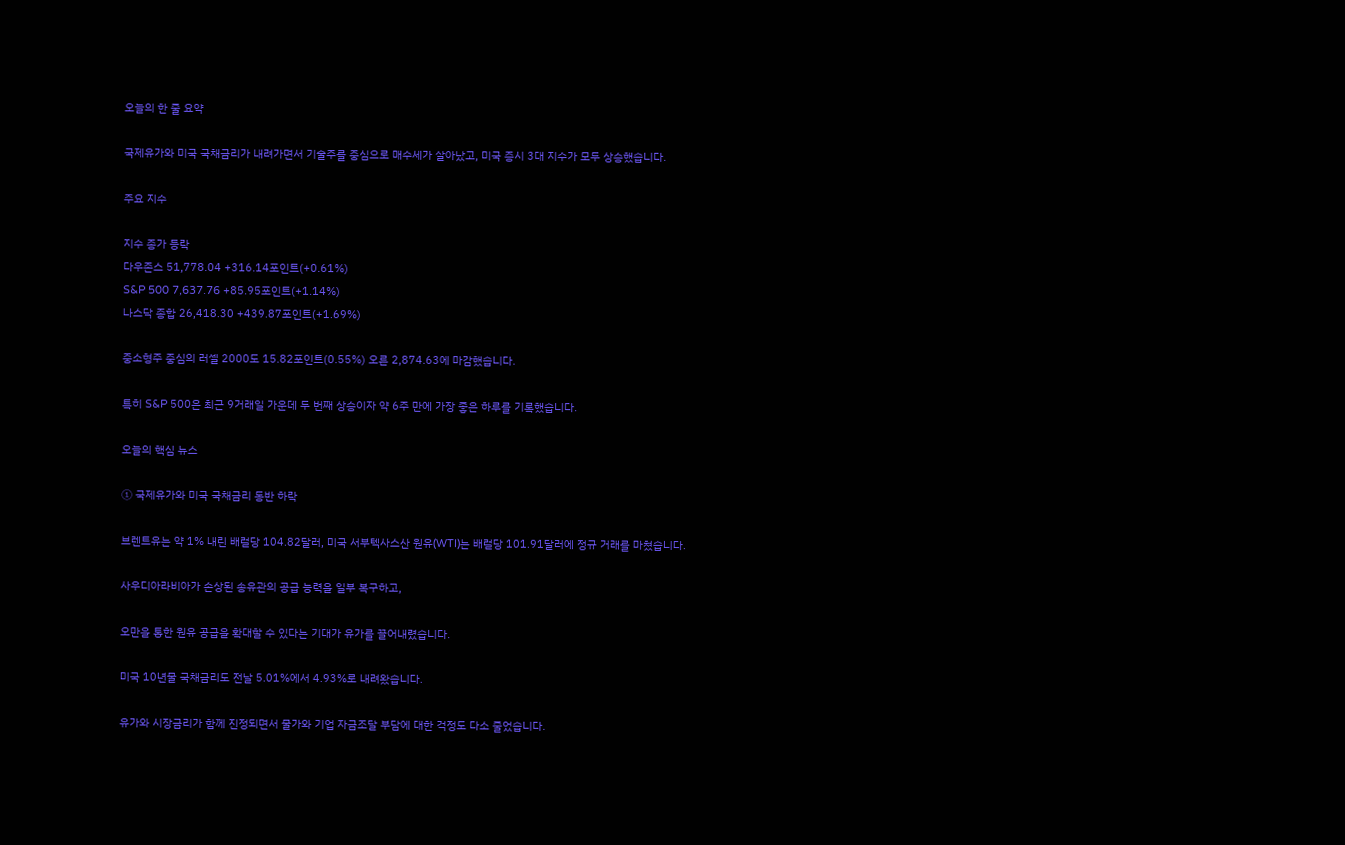오늘의 한 줄 요약

국제유가와 미국 국채금리가 내려가면서 기술주를 중심으로 매수세가 살아났고, 미국 증시 3대 지수가 모두 상승했습니다.

주요 지수

지수 종가 등락
다우존스 51,778.04 +316.14포인트(+0.61%)
S&P 500 7,637.76 +85.95포인트(+1.14%)
나스닥 종합 26,418.30 +439.87포인트(+1.69%)

중소형주 중심의 러셀 2000도 15.82포인트(0.55%) 오른 2,874.63에 마감했습니다.

특히 S&P 500은 최근 9거래일 가운데 두 번째 상승이자 약 6주 만에 가장 좋은 하루를 기록했습니다.

오늘의 핵심 뉴스

① 국제유가와 미국 국채금리 동반 하락

브렌트유는 약 1% 내린 배럴당 104.82달러, 미국 서부텍사스산 원유(WTI)는 배럴당 101.91달러에 정규 거래를 마쳤습니다.

사우디아라비아가 손상된 송유관의 공급 능력을 일부 복구하고,

오만을 통한 원유 공급을 확대할 수 있다는 기대가 유가를 끌어내렸습니다.

미국 10년물 국채금리도 전날 5.01%에서 4.93%로 내려왔습니다.

유가와 시장금리가 함께 진정되면서 물가와 기업 자금조달 부담에 대한 걱정도 다소 줄었습니다.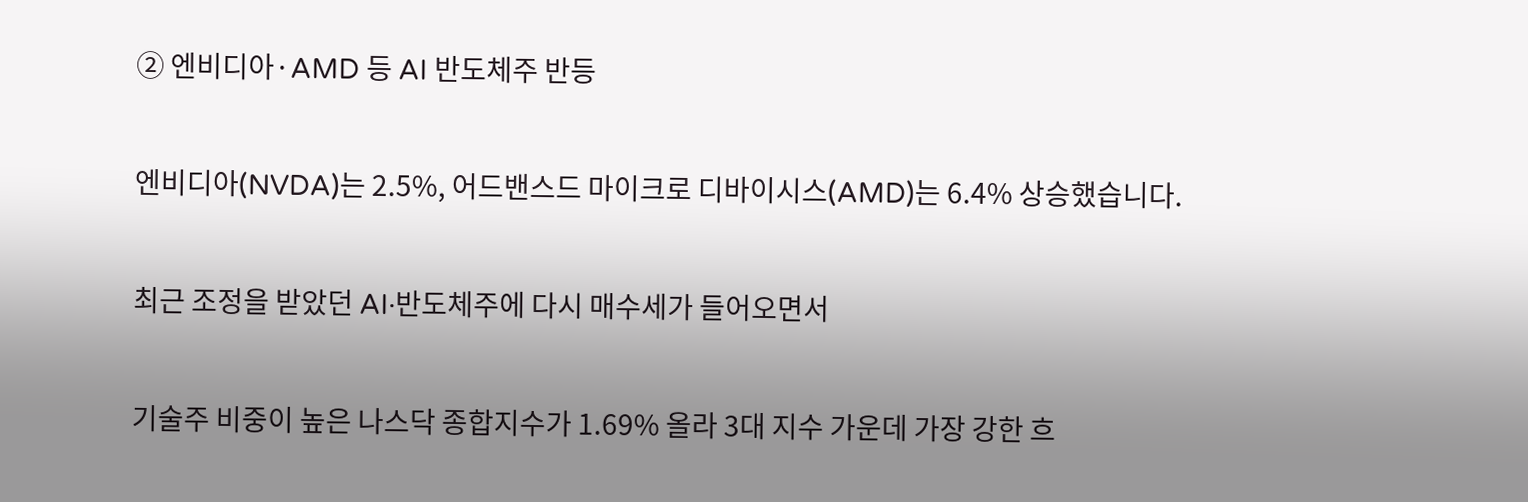② 엔비디아·AMD 등 AI 반도체주 반등

엔비디아(NVDA)는 2.5%, 어드밴스드 마이크로 디바이시스(AMD)는 6.4% 상승했습니다.

최근 조정을 받았던 AI·반도체주에 다시 매수세가 들어오면서

기술주 비중이 높은 나스닥 종합지수가 1.69% 올라 3대 지수 가운데 가장 강한 흐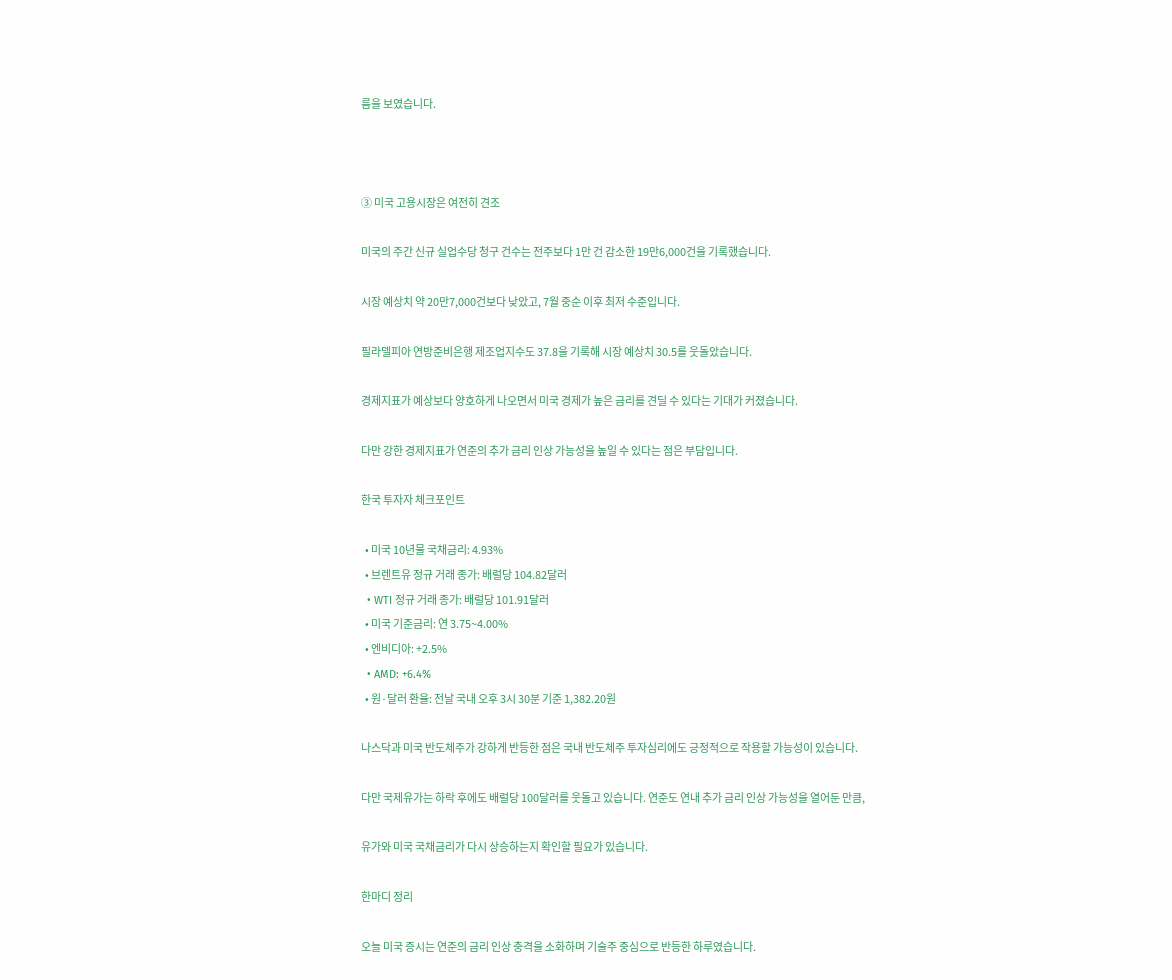름을 보였습니다.



③ 미국 고용시장은 여전히 견조

미국의 주간 신규 실업수당 청구 건수는 전주보다 1만 건 감소한 19만6,000건을 기록했습니다.

시장 예상치 약 20만7,000건보다 낮았고, 7월 중순 이후 최저 수준입니다.

필라델피아 연방준비은행 제조업지수도 37.8을 기록해 시장 예상치 30.5를 웃돌았습니다.

경제지표가 예상보다 양호하게 나오면서 미국 경제가 높은 금리를 견딜 수 있다는 기대가 커졌습니다.

다만 강한 경제지표가 연준의 추가 금리 인상 가능성을 높일 수 있다는 점은 부담입니다.

한국 투자자 체크포인트

  • 미국 10년물 국채금리: 4.93%
  • 브렌트유 정규 거래 종가: 배럴당 104.82달러
  • WTI 정규 거래 종가: 배럴당 101.91달러
  • 미국 기준금리: 연 3.75~4.00%
  • 엔비디아: +2.5%
  • AMD: +6.4%
  • 원·달러 환율: 전날 국내 오후 3시 30분 기준 1,382.20원

나스닥과 미국 반도체주가 강하게 반등한 점은 국내 반도체주 투자심리에도 긍정적으로 작용할 가능성이 있습니다.

다만 국제유가는 하락 후에도 배럴당 100달러를 웃돌고 있습니다. 연준도 연내 추가 금리 인상 가능성을 열어둔 만큼,

유가와 미국 국채금리가 다시 상승하는지 확인할 필요가 있습니다.

한마디 정리

오늘 미국 증시는 연준의 금리 인상 충격을 소화하며 기술주 중심으로 반등한 하루였습니다.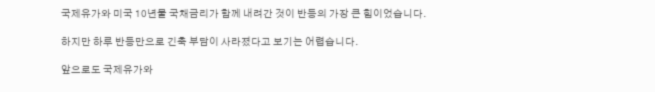국제유가와 미국 10년물 국채금리가 함께 내려간 것이 반등의 가장 큰 힘이었습니다.

하지만 하루 반등만으로 긴축 부담이 사라졌다고 보기는 어렵습니다.

앞으로도 국제유가와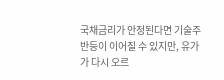국채금리가 안정된다면 기술주 반등이 이어질 수 있지만, 유가가 다시 오르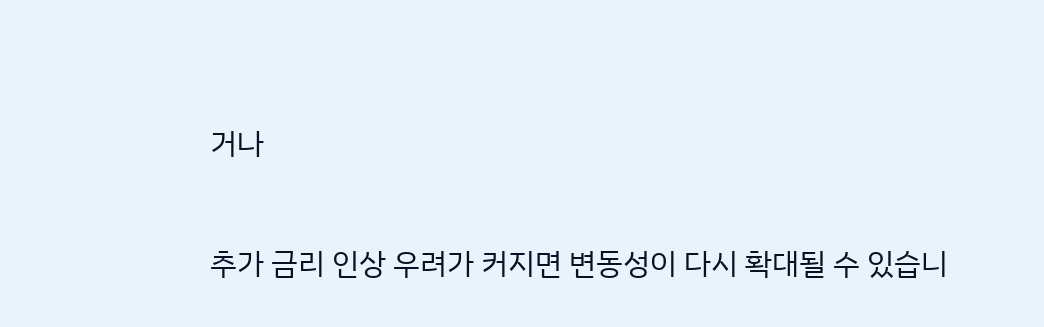거나

추가 금리 인상 우려가 커지면 변동성이 다시 확대될 수 있습니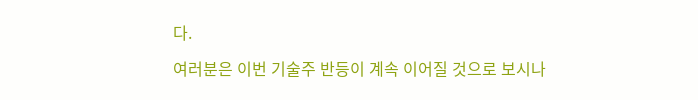다.

여러분은 이번 기술주 반등이 계속 이어질 것으로 보시나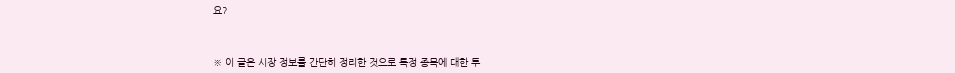요?



※ 이 글은 시장 정보를 간단히 정리한 것으로 특정 종목에 대한 투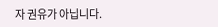자 권유가 아닙니다.